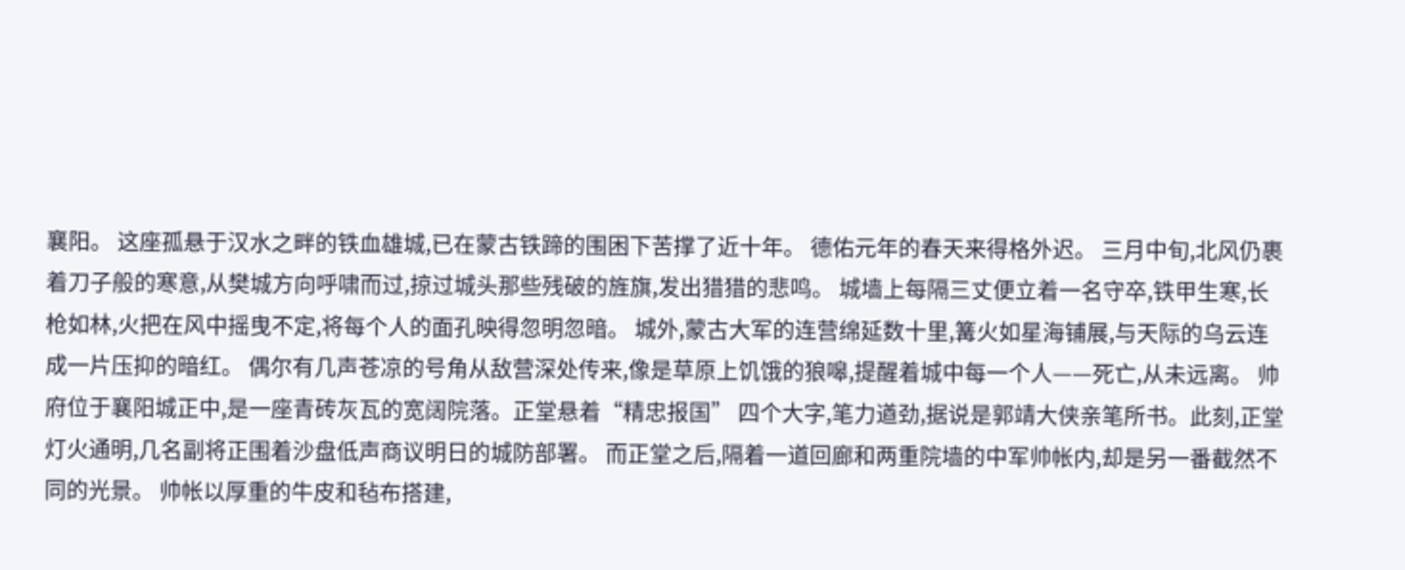襄阳。 这座孤悬于汉水之畔的铁血雄城,已在蒙古铁蹄的围困下苦撑了近十年。 德佑元年的春天来得格外迟。 三月中旬,北风仍裹着刀子般的寒意,从樊城方向呼啸而过,掠过城头那些残破的旌旗,发出猎猎的悲鸣。 城墙上每隔三丈便立着一名守卒,铁甲生寒,长枪如林,火把在风中摇曳不定,将每个人的面孔映得忽明忽暗。 城外,蒙古大军的连营绵延数十里,篝火如星海铺展,与天际的乌云连成一片压抑的暗红。 偶尔有几声苍凉的号角从敌营深处传来,像是草原上饥饿的狼嗥,提醒着城中每一个人——死亡,从未远离。 帅府位于襄阳城正中,是一座青砖灰瓦的宽阔院落。正堂悬着“精忠报国” 四个大字,笔力遒劲,据说是郭靖大侠亲笔所书。此刻,正堂灯火通明,几名副将正围着沙盘低声商议明日的城防部署。 而正堂之后,隔着一道回廊和两重院墙的中军帅帐内,却是另一番截然不同的光景。 帅帐以厚重的牛皮和毡布搭建,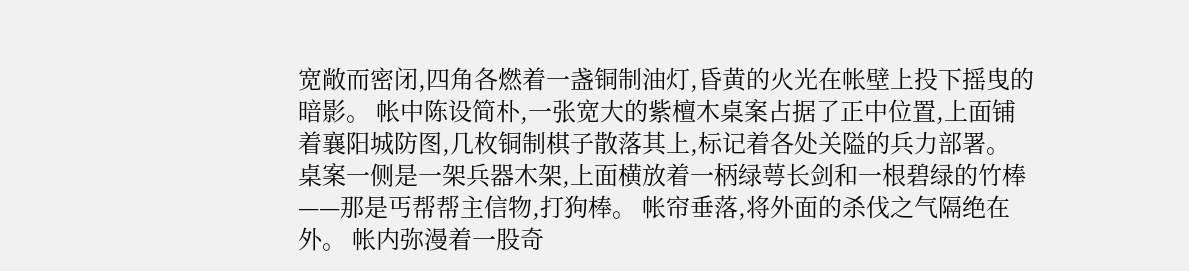宽敞而密闭,四角各燃着一盏铜制油灯,昏黄的火光在帐壁上投下摇曳的暗影。 帐中陈设简朴,一张宽大的紫檀木桌案占据了正中位置,上面铺着襄阳城防图,几枚铜制棋子散落其上,标记着各处关隘的兵力部署。 桌案一侧是一架兵器木架,上面横放着一柄绿萼长剑和一根碧绿的竹棒——那是丐帮帮主信物,打狗棒。 帐帘垂落,将外面的杀伐之气隔绝在外。 帐内弥漫着一股奇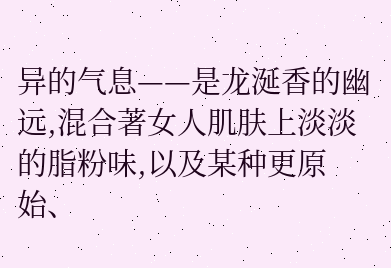异的气息——是龙涎香的幽远,混合著女人肌肤上淡淡的脂粉味,以及某种更原始、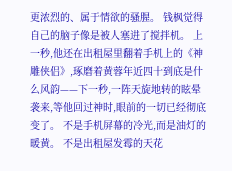更浓烈的、属于情欲的骚腥。 钱枫觉得自己的脑子像是被人塞进了搅拌机。 上一秒,他还在出租屋里翻着手机上的《神雕侠侣》,琢磨着黄蓉年近四十到底是什么风韵——下一秒,一阵天旋地转的眩晕袭来,等他回过神时,眼前的一切已经彻底变了。 不是手机屏幕的冷光,而是油灯的暖黄。 不是出租屋发霉的天花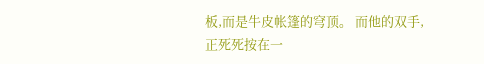板,而是牛皮帐篷的穹顶。 而他的双手,正死死按在一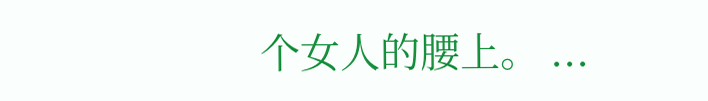个女人的腰上。 ...